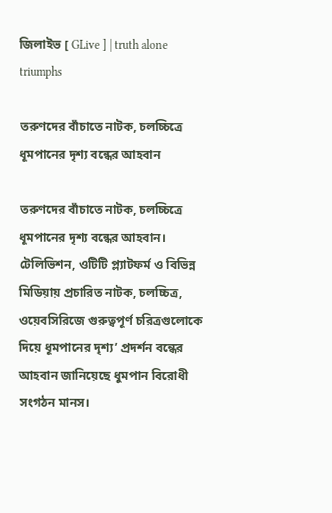জিলাইভ [ GLive ] | truth alone triumphs

তরুণদের বাঁচাতে নাটক, চলচ্চিত্রে ধূমপানের দৃশ্য বন্ধের আহবান

তরুণদের বাঁচাতে নাটক, চলচ্চিত্রে ধূমপানের দৃশ্য বন্ধের আহবান। টেলিভিশন, ওটিটি প্ল্যাটফর্ম ও বিভিন্ন মিডিয়ায় প্রচারিত নাটক, চলচ্চিত্র, ওয়েবসিরিজে গুরুত্বপূর্ণ চরিত্রগুলোকে দিয়ে ধূমপানের দৃশ্য’ প্রদর্শন বন্ধের আহবান জানিয়েছে ধুমপান বিরোধী সংগঠন মানস।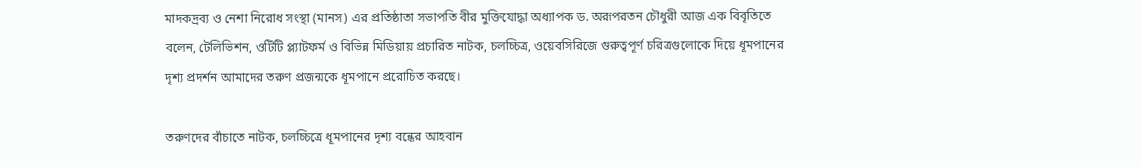মাদকদ্রব্য ও নেশা নিরোধ সংস্থা (মানস) এর প্রতিষ্ঠাতা সভাপতি বীর মুক্তিযোদ্ধা অধ্যাপক ড. অরূপরতন চৌধুরী আজ এক বিবৃতিতে বলেন, টেলিভিশন, ওটিটি প্ল্যাটফর্ম ও বিভিন্ন মিডিয়ায় প্রচারিত নাটক, চলচ্চিত্র, ওয়েবসিরিজে গুরুত্বপূর্ণ চরিত্রগুলোকে দিয়ে ধূমপানের দৃশ্য প্রদর্শন আমাদের তরুণ প্রজন্মকে ধূমপানে প্ররোচিত করছে।

তরুণদের বাঁচাতে নাটক, চলচ্চিত্রে ধূমপানের দৃশ্য বন্ধের আহবান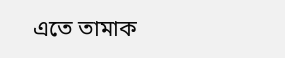এতে তামাক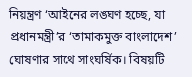নিয়ন্ত্রণ ‘আইনের লঙ্ঘণ হচ্ছে, যা প্রধানমন্ত্রী’র ‘তামাকমুক্ত বাংলাদেশ’ ঘোষণার সাথে সাংঘর্ষিক। বিষয়টি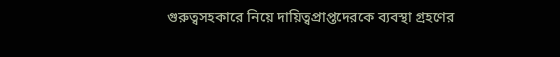গুরুত্বসহকারে নিয়ে দায়িত্বপ্রাপ্তদেরকে ব্যবস্থা গ্রহণের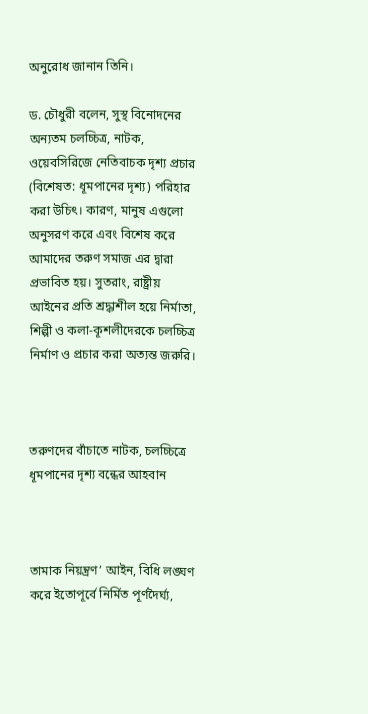অনুরোধ জানান তিনি।

ড. চৌধুরী বলেন, সুস্থ বিনোদনের অন্যতম চলচ্চিত্র, নাটক, ওয়েবসিরিজে নেতিবাচক দৃশ্য প্রচার (বিশেষত: ধূমপানের দৃশ্য) পরিহার করা উচিৎ। কারণ, মানুষ এগুলো অনুসরণ করে এবং বিশেষ করে আমাদের তরুণ সমাজ এর দ্বারা প্রভাবিত হয়। সুতরাং, রাষ্ট্রীয় আইনের প্রতি শ্রদ্ধাশীল হয়ে নির্মাতা, শিল্পী ও কলা-কূশলীদেরকে চলচ্চিত্র নির্মাণ ও প্রচার করা অত্যন্ত জরুরি।



তরুণদের বাঁচাতে নাটক, চলচ্চিত্রে ধূমপানের দৃশ্য বন্ধের আহবান



তামাক নিয়ন্ত্রণ’ আইন, বিধি লঙ্ঘণ করে ইতোপূর্বে নির্মিত পূর্ণদৈর্ঘ্য,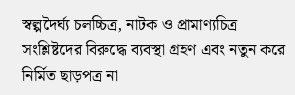স্বল্পদৈর্ঘ্য চলচ্চিত্র, নাটক ও প্রামাণ্যচিত্র সংশ্লিষ্টদের বিরুদ্ধে ব্যবস্থা গ্রহণ এবং নতুন করে নির্মিত ছাড়পত্র না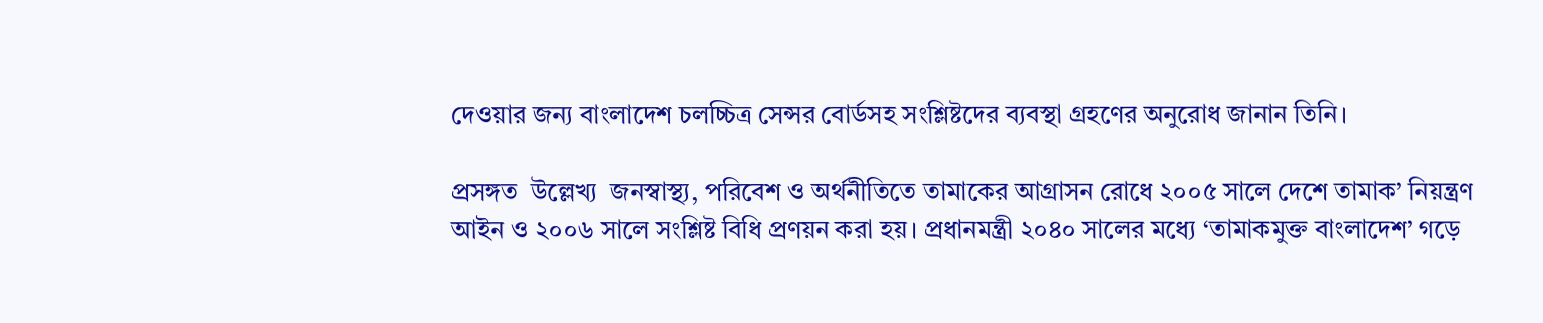দেওয়ার জন্য বাংলাদেশ চলচ্চিত্র সেন্সর বোর্ডসহ সংশ্লিষ্টদের ব্যবস্থা গ্রহণের অনুরোধ জানান তিনি।

প্রসঙ্গত  উল্লেখ্য  জনস্বাস্থ্য, পরিবেশ ও অর্থনীতিতে তামাকের আগ্রাসন রোধে ২০০৫ সালে দেশে তামাক’ নিয়ন্ত্রণ আইন ও ২০০৬ সালে সংশ্লিষ্ট বিধি প্রণয়ন করা হয়। প্রধানমন্ত্রী ২০৪০ সালের মধ্যে ‘তামাকমুক্ত বাংলাদেশ’ গড়ে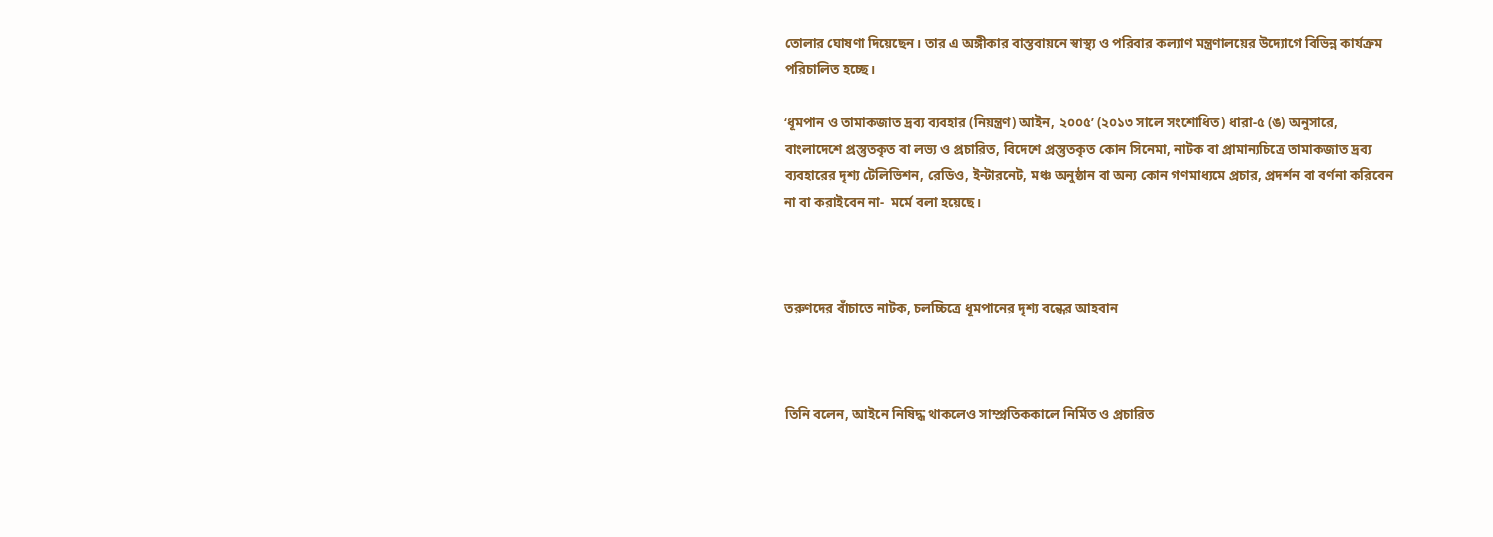তোলার ঘোষণা দিয়েছেন। তার এ অঙ্গীকার বাস্তবায়নে স্বাস্থ্য ও পরিবার কল্যাণ মন্ত্রণালয়ের উদ্যোগে বিভিন্ন কার্যক্রম পরিচালিত হচ্ছে।

‘ধূমপান ও তামাকজাত দ্রব্য ব্যবহার (নিয়ন্ত্রণ) আইন, ২০০৫’ (২০১৩ সালে সংশোধিত) ধারা-৫ (ঙ) অনুসারে, বাংলাদেশে প্রস্তুতকৃত বা লভ্য ও প্রচারিত, বিদেশে প্রস্তুতকৃত কোন সিনেমা, নাটক বা প্রামান্যচিত্রে তামাকজাত দ্রব্য ব্যবহারের দৃশ্য টেলিভিশন, রেডিও, ইন্টারনেট, মঞ্চ অনুষ্ঠান বা অন্য কোন গণমাধ্যমে প্রচার, প্রদর্শন বা বর্ণনা করিবেন না বা করাইবেন না-  মর্মে বলা হয়েছে।



তরুণদের বাঁচাতে নাটক, চলচ্চিত্রে ধূমপানের দৃশ্য বন্ধের আহবান



তিনি বলেন, আইনে নিষিদ্ধ থাকলেও সাম্প্রতিককালে নির্মিত ও প্রচারিত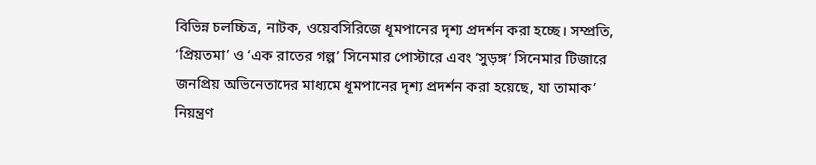বিভিন্ন চলচ্চিত্র, নাটক, ওয়েবসিরিজে ধূমপানের দৃশ্য প্রদর্শন করা হচ্ছে। সম্প্রতি, ‘প্রিয়তমা’ ও ‘এক রাতের গল্প’ সিনেমার পোস্টারে এবং ‘সুড়ঙ্গ’ সিনেমার টিজারে জনপ্রিয় অভিনেতাদের মাধ্যমে ধূমপানের দৃশ্য প্রদর্শন করা হয়েছে, যা তামাক’ নিয়ন্ত্রণ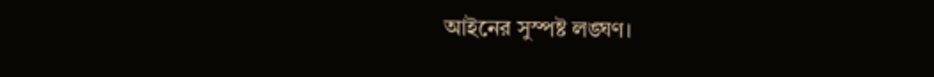আইনের সুস্পষ্ট লঙ্ঘণ।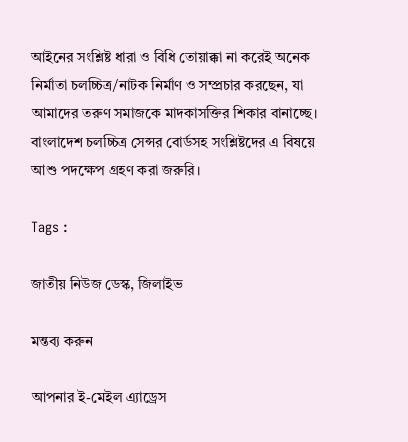আইনের সংশ্লিষ্ট ধারা ও বিধি তোয়াক্কা না করেই অনেক নির্মাতা চলচ্চিত্র/নাটক নির্মাণ ও সম্প্রচার করছেন, যা আমাদের তরুণ সমাজকে মাদকাসক্তির শিকার বানাচ্ছে। বাংলাদেশ চলচ্চিত্র সেন্সর বোর্ডসহ সংশ্লিষ্টদের এ বিষয়ে আশু পদক্ষেপ গ্রহণ করা জরুরি।

Tags :

জাতীয় নিউজ ডেস্ক, জিলাইভ

মন্তব্য করুন

আপনার ই-মেইল এ্যাড্রেস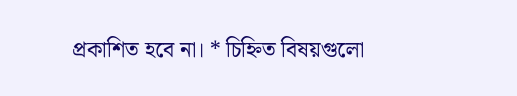প্রকাশিত হবে না। * চিহ্নিত বিষয়গুলো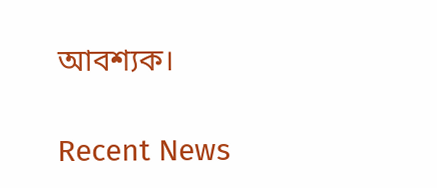আবশ্যক।

Recent News